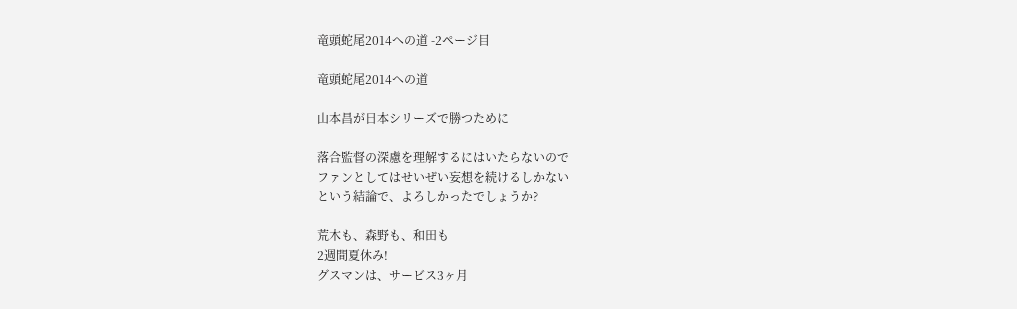竜頭蛇尾2014への道 -2ページ目

竜頭蛇尾2014への道

山本昌が日本シリーズで勝つために

落合監督の深慮を理解するにはいたらないので
ファンとしてはせいぜい妄想を続けるしかない
という結論で、よろしかったでしょうか?

荒木も、森野も、和田も
2週間夏休み!
グスマンは、サービス3ヶ月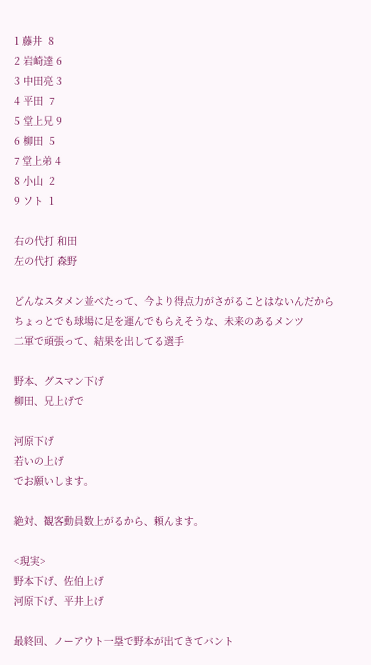1 藤井  8
2 岩崎達 6
3 中田亮 3
4 平田  7
5 堂上兄 9
6 柳田  5
7 堂上弟 4
8 小山  2
9 ソト  1

右の代打 和田
左の代打 森野

どんなスタメン並べたって、今より得点力がさがることはないんだから
ちょっとでも球場に足を運んでもらえそうな、未来のあるメンツ
二軍で頑張って、結果を出してる選手

野本、グスマン下げ
柳田、兄上げで

河原下げ
若いの上げ
でお願いします。

絶対、観客動員数上がるから、頼んます。

<現実>
野本下げ、佐伯上げ
河原下げ、平井上げ

最終回、ノーアウト一塁で野本が出てきてバント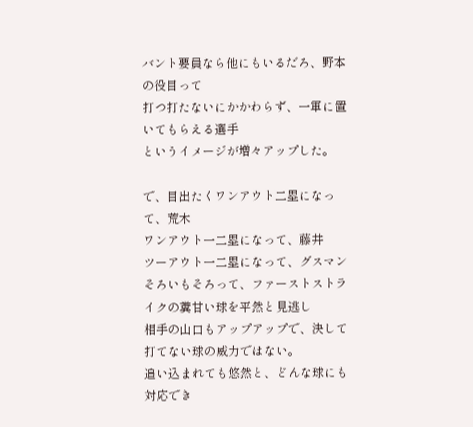バント要員なら他にもいるだろ、野本の役目って
打つ打たないにかかわらず、一軍に置いてもらえる選手
というイメージが増々アップした。

で、目出たくワンアウト二塁になって、荒木
ワンアウト一二塁になって、藤井
ツーアウト一二塁になって、グスマン
そろいもそろって、ファーストストライクの糞甘い球を平然と見逃し
相手の山口もアップアップで、決して打てない球の威力ではない。
追い込まれても悠然と、どんな球にも対応でき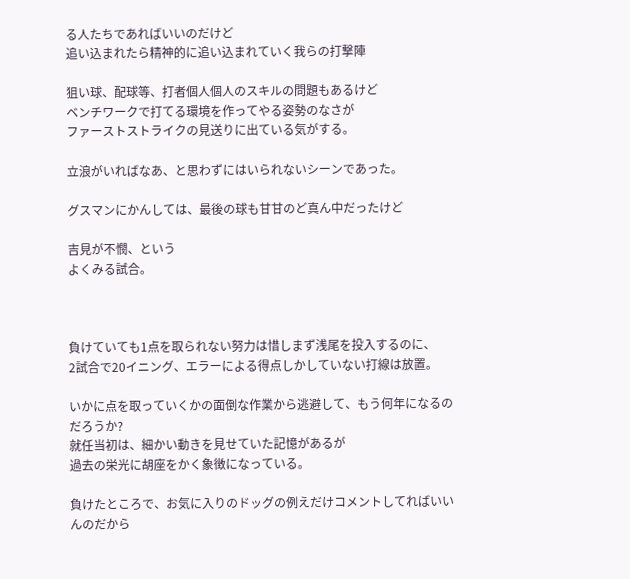る人たちであればいいのだけど
追い込まれたら精神的に追い込まれていく我らの打撃陣

狙い球、配球等、打者個人個人のスキルの問題もあるけど
ベンチワークで打てる環境を作ってやる姿勢のなさが
ファーストストライクの見送りに出ている気がする。

立浪がいればなあ、と思わずにはいられないシーンであった。

グスマンにかんしては、最後の球も甘甘のど真ん中だったけど

吉見が不憫、という
よくみる試合。



負けていても1点を取られない努力は惜しまず浅尾を投入するのに、
2試合で20イニング、エラーによる得点しかしていない打線は放置。

いかに点を取っていくかの面倒な作業から逃避して、もう何年になるのだろうか?
就任当初は、細かい動きを見せていた記憶があるが
過去の栄光に胡座をかく象徴になっている。

負けたところで、お気に入りのドッグの例えだけコメントしてればいいんのだから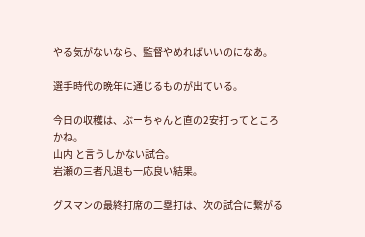やる気がないなら、監督やめればいいのになあ。

選手時代の晩年に通じるものが出ている。

今日の収穫は、ぶーちゃんと直の2安打ってところかね。
山内 と言うしかない試合。
岩瀬の三者凡退も一応良い結果。

グスマンの最終打席の二塁打は、次の試合に繋がる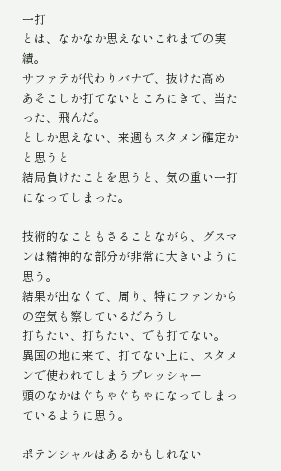一打
とは、なかなか思えないこれまでの実績。
サファテが代わりバナで、抜けた高め
あそこしか打てないところにきて、当たった、飛んだ。
としか思えない、来週もスタメン確定かと思うと
結局負けたことを思うと、気の重い一打になってしまった。

技術的なこともさることながら、グスマンは精神的な部分が非常に大きいように思う。
結果が出なくて、周り、特にファンからの空気も察しているだろうし
打ちたい、打ちたい、でも打てない。
異国の地に来て、打てない上に、スタメンで使われてしまうプレッシャー
頭のなかはぐちゃぐちゃになってしまっているように思う。

ポテンシャルはあるかもしれない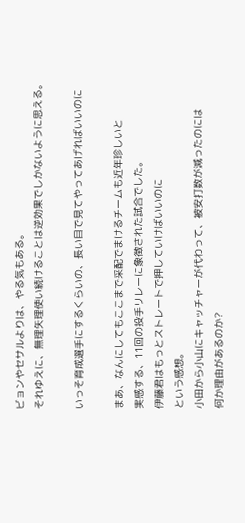ビョンやセサルよりは、やる気もある。
それゆえに、無理矢理使い続けることは逆効果でしかないように思える。

いっそ育成選手にするくらいの、長い目で見てやってあげればいいのに

まあ、なんにしてもここまで采配でまけるチームも近年珍しいと
実感する、11回の投手リレーに象徴された試合でした。
伊藤君はもっとストレートで押していけばいいのに
という感想。
小田から小山にキャッチャーが代わって、被安打数が減ったのには
何か理由があるのか?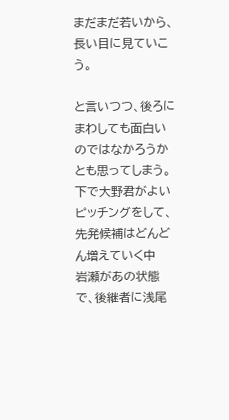まだまだ若いから、長い目に見ていこう。

と言いつつ、後ろにまわしても面白いのではなかろうかとも思ってしまう。
下で大野君がよいピッチングをして、先発候補はどんどん増えていく中
岩瀬があの状態で、後継者に浅尾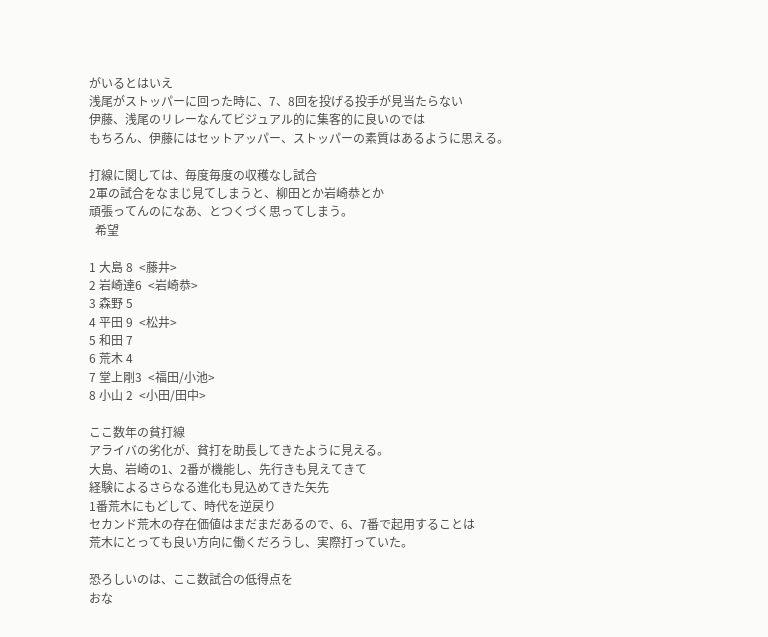がいるとはいえ
浅尾がストッパーに回った時に、7、8回を投げる投手が見当たらない
伊藤、浅尾のリレーなんてビジュアル的に集客的に良いのでは
もちろん、伊藤にはセットアッパー、ストッパーの素質はあるように思える。

打線に関しては、毎度毎度の収穫なし試合
2軍の試合をなまじ見てしまうと、柳田とか岩崎恭とか
頑張ってんのになあ、とつくづく思ってしまう。
  希望

1 大島 8  <藤井>
2 岩崎達6  <岩崎恭>
3 森野 5
4 平田 9  <松井>
5 和田 7
6 荒木 4
7 堂上剛3  <福田/小池>
8 小山 2  <小田/田中>

ここ数年の貧打線
アライバの劣化が、貧打を助長してきたように見える。
大島、岩崎の1、2番が機能し、先行きも見えてきて
経験によるさらなる進化も見込めてきた矢先
1番荒木にもどして、時代を逆戻り
セカンド荒木の存在価値はまだまだあるので、6、7番で起用することは
荒木にとっても良い方向に働くだろうし、実際打っていた。

恐ろしいのは、ここ数試合の低得点を
おな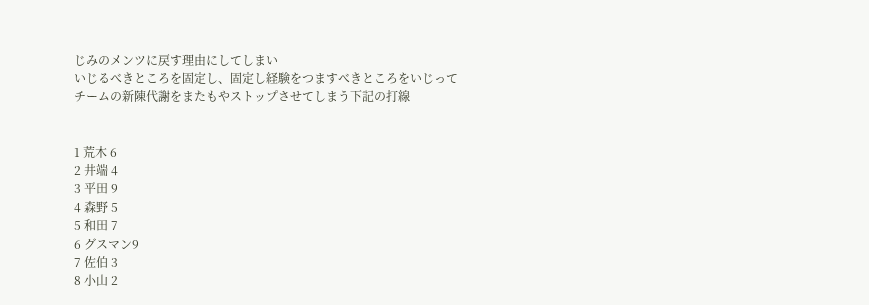じみのメンツに戻す理由にしてしまい
いじるべきところを固定し、固定し経験をつますべきところをいじって
チームの新陳代謝をまたもやストップさせてしまう下記の打線


1 荒木 6
2 井端 4
3 平田 9
4 森野 5
5 和田 7
6 グスマン9
7 佐伯 3
8 小山 2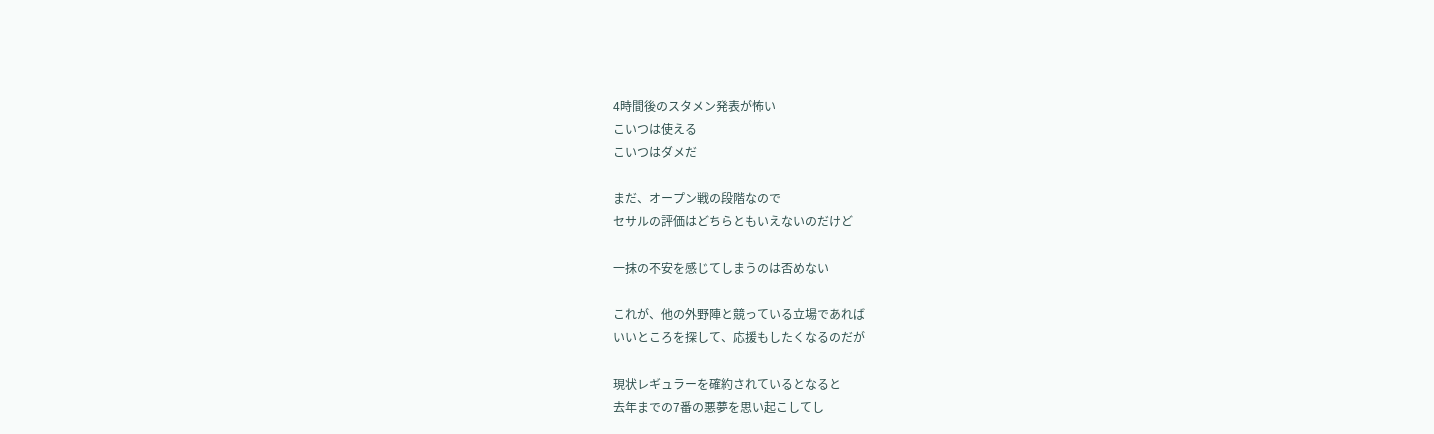4時間後のスタメン発表が怖い
こいつは使える
こいつはダメだ

まだ、オープン戦の段階なので
セサルの評価はどちらともいえないのだけど

一抹の不安を感じてしまうのは否めない

これが、他の外野陣と競っている立場であれば
いいところを探して、応援もしたくなるのだが

現状レギュラーを確約されているとなると
去年までの7番の悪夢を思い起こしてし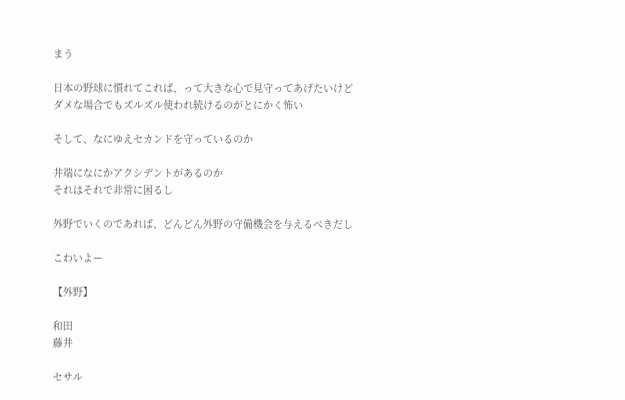まう

日本の野球に慣れてこれば、って大きな心で見守ってあげたいけど
ダメな場合でもズルズル使われ続けるのがとにかく怖い

そして、なにゆえセカンドを守っているのか

井端になにかアクシデントがあるのか
それはそれで非常に困るし

外野でいくのであれば、どんどん外野の守備機会を与えるべきだし

こわいよー

【外野】

和田
藤井

セサル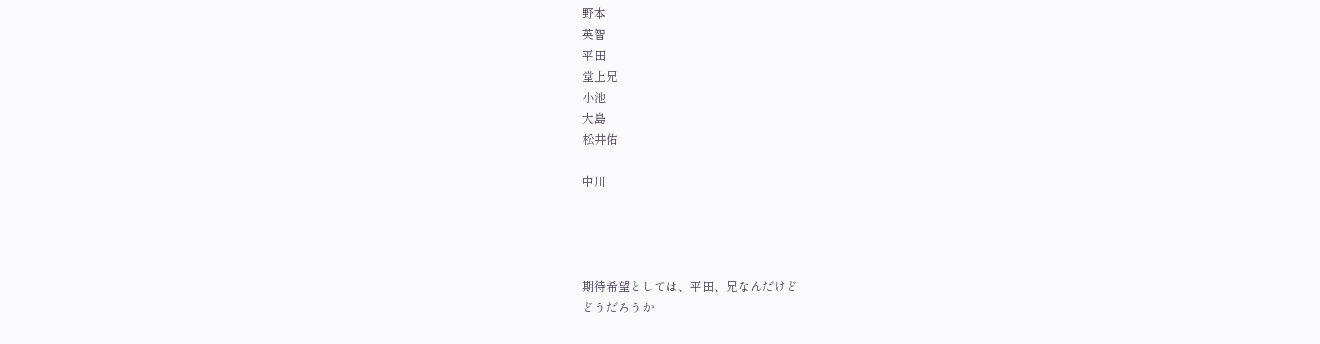野本
英智
平田
堂上兄
小池
大島
松井佑

中川




期待希望としては、平田、兄なんだけど
どうだろうか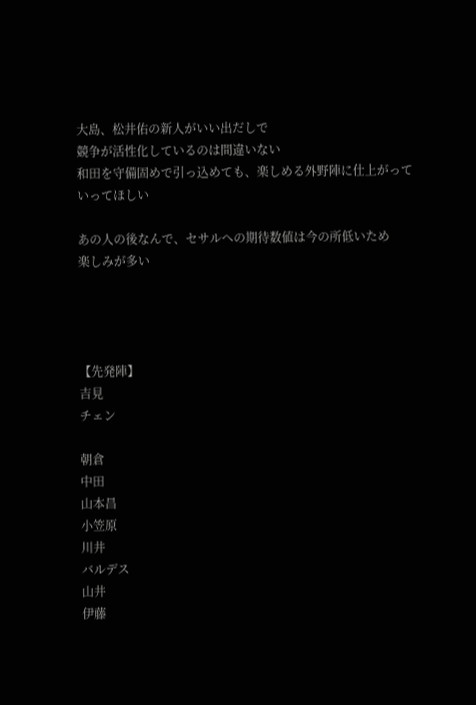大島、松井佑の新人がいい出だしで
競争が活性化しているのは間違いない
和田を守備固めで引っ込めても、楽しめる外野陣に仕上がっていってほしい

あの人の後なんで、セサルへの期待数値は今の所低いため
楽しみが多い




【先発陣】
吉見
チェン

朝倉
中田
山本昌
小笠原
川井
バルデス
山井
伊藤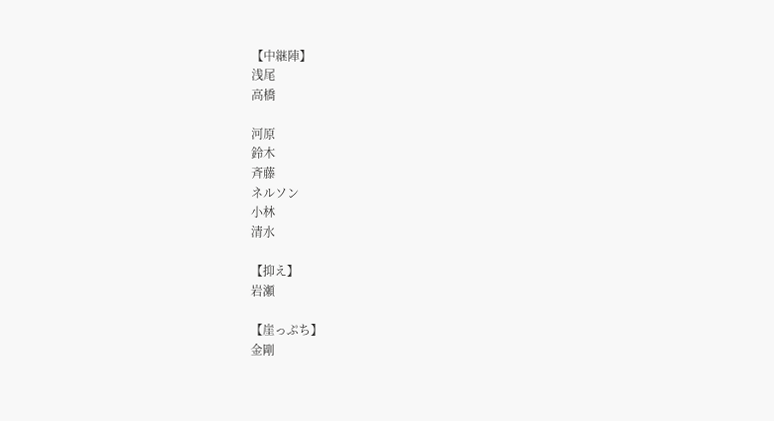【中継陣】
浅尾
高橋

河原
鈴木
斉藤
ネルソン
小林
清水

【抑え】
岩瀬

【崖っぷち】
金剛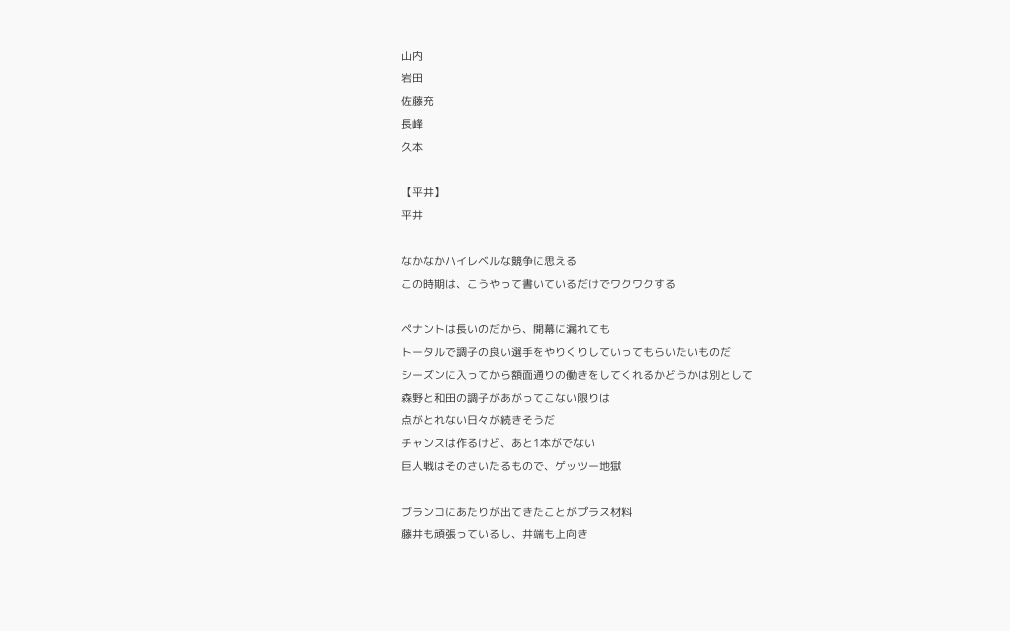山内
岩田
佐藤充
長峰
久本

【平井】
平井

なかなかハイレベルな競争に思える
この時期は、こうやって書いているだけでワクワクする

ペナントは長いのだから、開幕に漏れても
トータルで調子の良い選手をやりくりしていってもらいたいものだ
シーズンに入ってから額面通りの働きをしてくれるかどうかは別として
森野と和田の調子があがってこない限りは
点がとれない日々が続きそうだ
チャンスは作るけど、あと1本がでない
巨人戦はそのさいたるもので、ゲッツー地獄

ブランコにあたりが出てきたことがプラス材料
藤井も頑張っているし、井端も上向き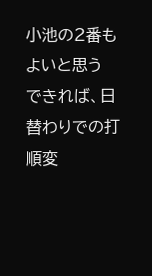小池の2番もよいと思う
できれば、日替わりでの打順変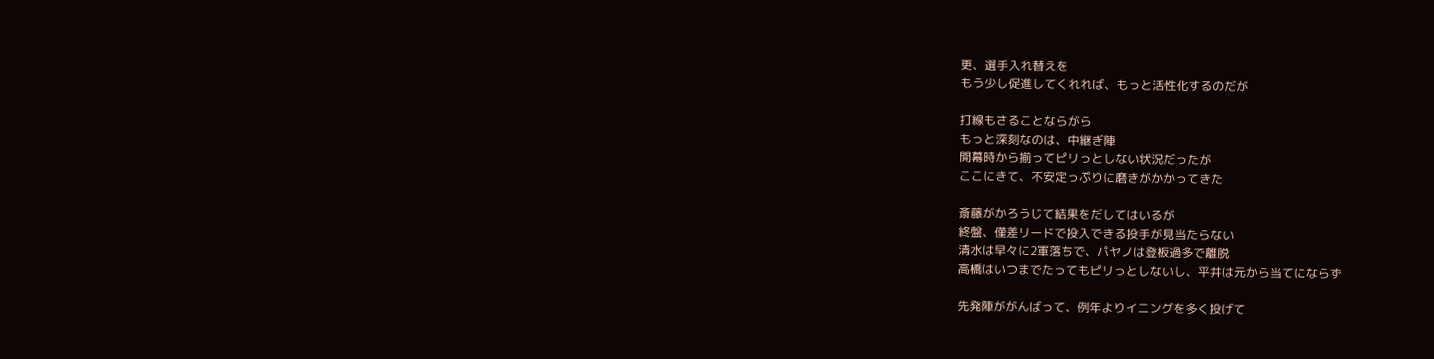更、選手入れ替えを
もう少し促進してくれれば、もっと活性化するのだが

打線もさることならがら
もっと深刻なのは、中継ぎ陣
開幕時から揃ってピリっとしない状況だったが
ここにきて、不安定っぷりに磨きがかかってきた

斎藤がかろうじて結果をだしてはいるが
終盤、僅差リードで投入できる投手が見当たらない
清水は早々に2軍落ちで、パヤノは登板過多で離脱
高橋はいつまでたってもピリっとしないし、平井は元から当てにならず

先発陣ががんばって、例年よりイニングを多く投げて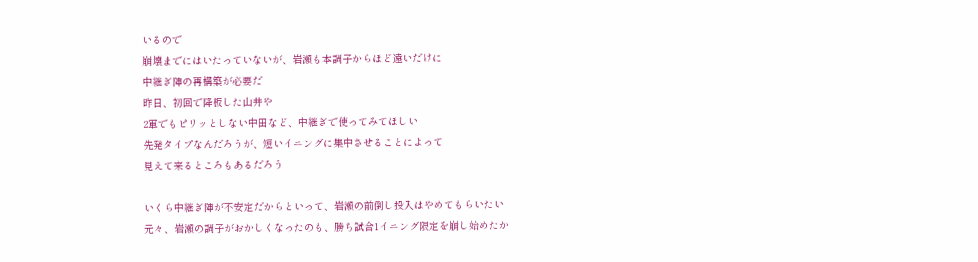いるので
崩壊までにはいたっていないが、岩瀬も本調子からほど遠いだけに
中継ぎ陣の再構築が必要だ
昨日、初回で降板した山井や
2軍でもピリッとしない中田など、中継ぎで使ってみてほしい
先発タイプなんだろうが、短いイニングに集中させることによって
見えて来るところもあるだろう

いくら中継ぎ陣が不安定だからといって、岩瀬の前倒し投入はやめてもらいたい
元々、岩瀬の調子がおかしくなったのも、勝ち試合1イニング限定を崩し始めたか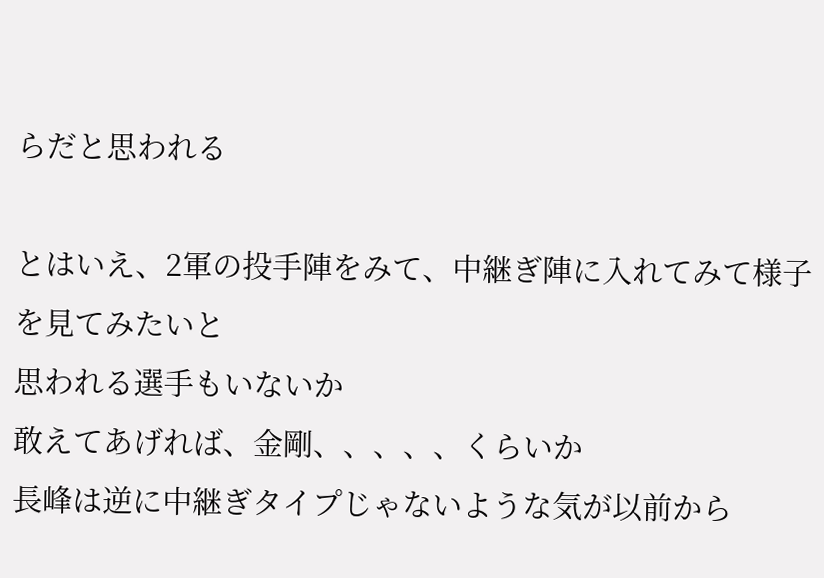らだと思われる

とはいえ、2軍の投手陣をみて、中継ぎ陣に入れてみて様子を見てみたいと
思われる選手もいないか
敢えてあげれば、金剛、、、、、くらいか
長峰は逆に中継ぎタイプじゃないような気が以前から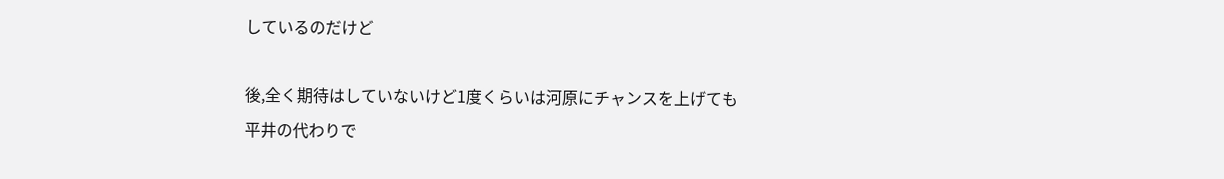しているのだけど

後,全く期待はしていないけど1度くらいは河原にチャンスを上げても
平井の代わりで